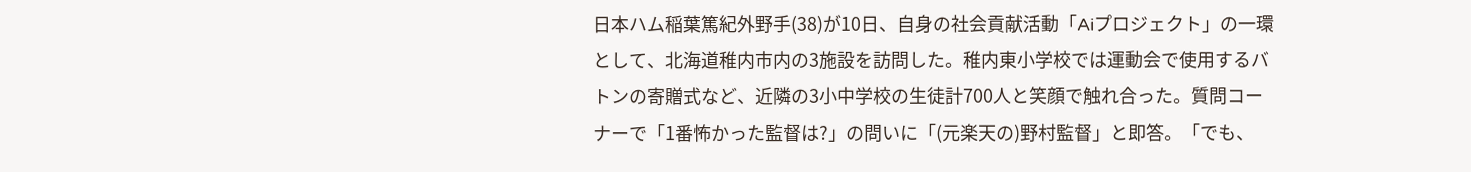日本ハム稲葉篤紀外野手(38)が10日、自身の社会貢献活動「Aiプロジェクト」の一環として、北海道稚内市内の3施設を訪問した。稚内東小学校では運動会で使用するバトンの寄贈式など、近隣の3小中学校の生徒計700人と笑顔で触れ合った。質問コーナーで「1番怖かった監督は?」の問いに「(元楽天の)野村監督」と即答。「でも、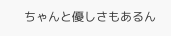ちゃんと優しさもあるん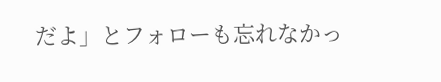だよ」とフォローも忘れなかっ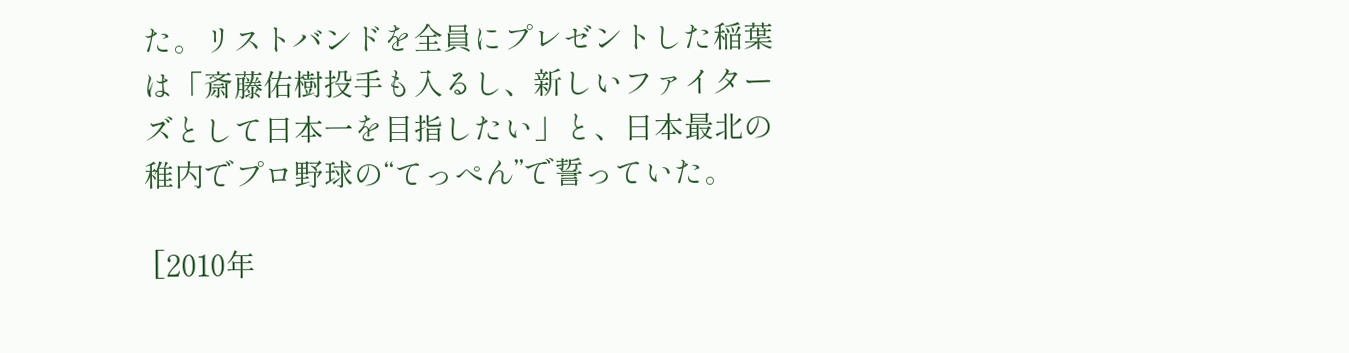た。リストバンドを全員にプレゼントした稲葉は「斎藤佑樹投手も入るし、新しいファイターズとして日本一を目指したい」と、日本最北の稚内でプロ野球の“てっぺん”で誓っていた。

 [2010年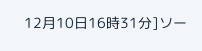12月10日16時31分]ソー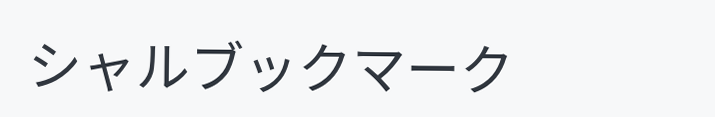シャルブックマーク